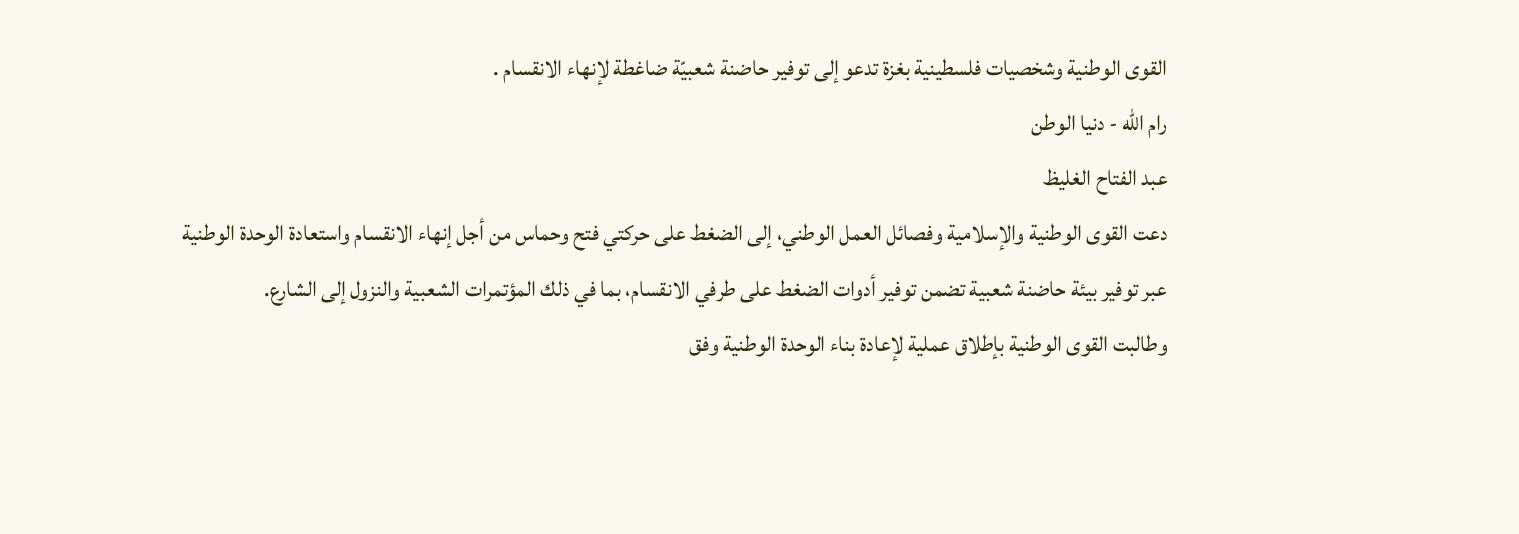القوى الوطنية وشخصيات فلسطينية بغزة تدعو إلى توفير حاضنة شعبيّة ضاغطة لإنهاء الانقسام .
رام الله - دنيا الوطن
عبد الفتاح الغليظ
دعت القوى الوطنية والإسلامية وفصائل العمل الوطني، إلى الضغط على حركتي فتح وحماس من أجل إنهاء الانقسام واستعادة الوحدة الوطنية عبر توفير بيئة حاضنة شعبية تضمن توفير أدوات الضغط على طرفي الانقسام، بما في ذلك المؤتمرات الشعبية والنزول إلى الشارع.
وطالبت القوى الوطنية بإطلاق عملية لإعادة بناء الوحدة الوطنية وفق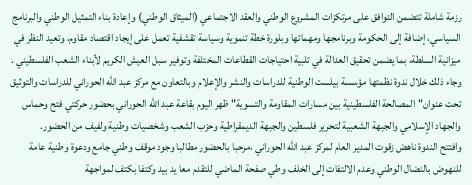رزمة شاملة تتضمن التوافق على مرتكزات المشروع الوطني والعقد الاجتماعي (الميثاق الوطني) وإعادة بناء التمثيل الوطني والبرنامج السياسي، إضافة إلى الحكومة وبرنامجها ومهماتها وبلورة خطة تنموية وسياسة تقشفية تعمل على إيجاد اقتصاد مقاوم، وتعيد النظر في ميزانية السلطة، بما يضمن تحقيق العدالة في تلبية احتياجات القطاعات المختلفة وتوفير سبل العيش الكريم لأبناء الشعب الفلسطيني .
وجاء ذلك خلال ندوة نظمتها مؤسسة بيلست الوطنية للدراسات والنشر والإعلام وبالتعاون مع مركز عبد الله الحوراني للدراسات والتوثيق تحت عنوان"المصالحة الفلسطينية بين مسارات المقاومة والتسوية" ظهر اليوم بقاعة عبد الله الحوراني بحضور حركتي فتح وحماس والجهاد الإسلامي والجبهة الشعبية لتحرير فلسطين والجبهة الديمقراطية وحزب الشعب وشخصيات وطنية ولفيف من الحضور.
وافتتح الندوة ناهض زقوت المدير العام لمركز عبد الله الحوراني ،مرحبا بالحضور مطالبا وجود موقف وطني جامع ودعوة وطنية عامة للنهوض بالنضال الوطني وعدم الالتفات إلى الخلف وطي صفحة الماضي للتقدم معا يد بيد وكتفا بكتف لمواجهة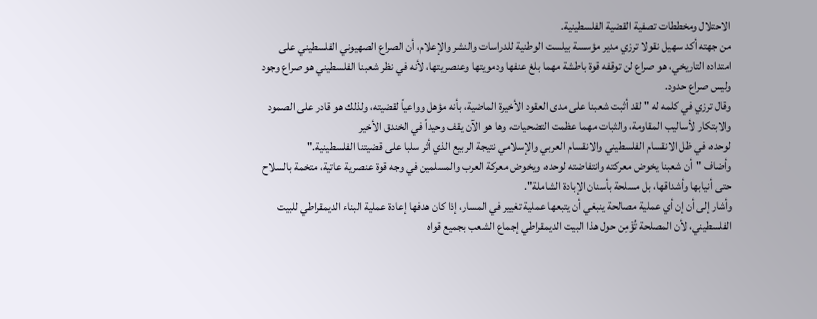الاحتلال ومخططات تصفية القضية الفلسطينية.
من جهته أكد سهيل نقولا ترزي مدير مؤسسة بيلست الوطنية للدراسات والنشر والإعلام، أن الصراع الصهيوني الفلسطيني على امتداده التاريخي، هو صراع لن توقفه قوة باطشة مهما بلغ عنفها ودمويتها وعنصريتها، لأنه في نظر شعبنا الفلسطيني هو صراع وجود وليس صراع حدود.
وقال ترزي في كلمه له " لقد أثبت شعبنا على مدى العقود الأخيرة الماضية، بأنه مؤهل وواعياً لقضيته، ولذلك هو قادر على الصمود والابتكار لأساليب المقاومة، والثبات مهما عظمت التضحيات، وها هو الآن يقف وحيداً في الخندق الأخير
لوحده، في ظل الانقسام الفلسطيني والانقسام العربي والإسلامي نتيجة الربيع الذي أثر سلبا على قضيتنا الفلسطينية."
وأضاف "أن شعبنا يخوض معركته وانتفاضته لوحده، ويخوض معركة العرب والمسلمين في وجه قوة عنصرية عاتية، متخمة بالسلاح حتى أنيابها وأشداقها، بل مسلحة بأسنان الإبادة الشاملة".
وأشار إلى أن إن أي عملية مصالحة ينبغي أن يتبعها عملية تغيير في المسار، إذا كان هدفها إعادة عملية البناء الديمقراطي للبيت الفلسطيني، لأن المصلحة تُؤَمِن حول هذا البيت الديمقراطي إجماع الشعب بجميع قواه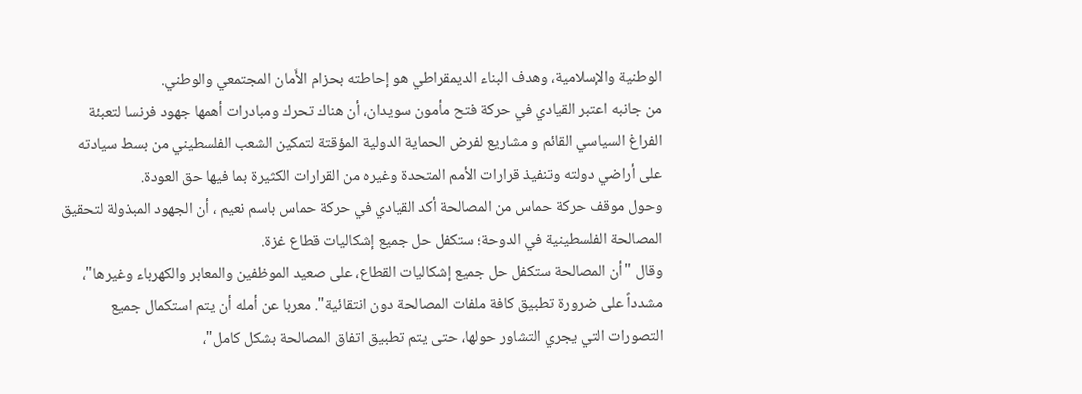الوطنية والإسلامية، وهدف البناء الديمقراطي هو إحاطته بحزام الأَمان المجتمعي والوطني.
من جانبه اعتبر القيادي في حركة فتح مأمون سويدان، أن هناك تحرك ومبادرات أهمها جهود فرنسا لتعبئة الفراغ السياسي القائم و مشاريع لفرض الحماية الدولية المؤقتة لتمكين الشعب الفلسطيني من بسط سيادته على أراضي دولته وتنفيذ قرارات الأمم المتحدة وغيره من القرارات الكثيرة بما فيها حق العودة.
وحول موقف حركة حماس من المصالحة أكد القيادي في حركة حماس باسم نعيم ، أن الجهود المبذولة لتحقيق المصالحة الفلسطينية في الدوحة؛ ستكفل حل جميع إشكاليات قطاع غزة.
وقال "أن المصالحة ستكفل حل جميع إشكاليات القطاع، على صعيد الموظفين والمعابر والكهرباء وغيرها"، مشدداً على ضرورة تطبيق كافة ملفات المصالحة دون انتقائية". معربا عن أمله أن يتم استكمال جميع التصورات التي يجري التشاور حولها، حتى يتم تطبيق اتفاق المصالحة بشكل كامل"،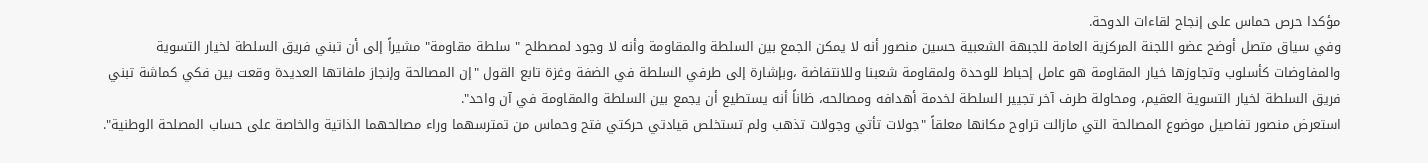مؤكدا حرص حماس على إنجاح لقاءات الدوحة.
وفي سياق متصل أوضح عضو اللجنة المركزية العامة للجبهة الشعبية حسين منصور أنه لا يمكن الجمع بين السلطة والمقاومة وأنه لا وجود لمصطلح " سلطة مقاومة" مشيراً إلى أن تبني فريق السلطة لخيار التسوية والمفاوضات كأسلوب وتجاوزها خيار المقاومة هو عامل إحباط للوحدة ولمقاومة شعبنا وللانتفاضة ،وبإشارة إلى طرفي السلطة في الضفة وغزة تابع القول "إن المصالحة وإنجاز ملفاتها العديدة وقعت بين فكي كماشة تبني فريق السلطة لخيار التسوية العقيم، ومحاولة طرف آخر تجيير السلطة لخدمة أهدافه ومصالحه، ظاناً أنه يستطيع أن يجمع بين السلطة والمقاومة في آن واحد".
استعرض منصور تفاصيل موضوع المصالحة التي مازالت تراوح مكانها معلقاً "جولات تأتي وجولات تذهب ولم تستخلص قيادتي حركتي فتح وحماس من تمترسهما وراء مصالحهما الذاتية والخاصة على حساب المصلحة الوطنية".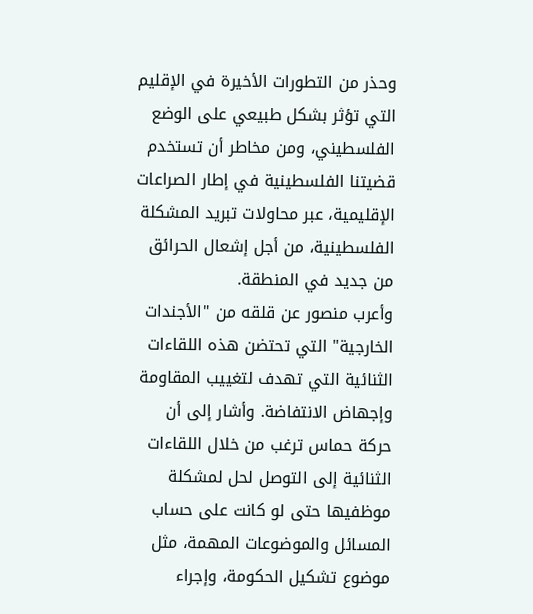وحذر من التطورات الأخيرة في الإقليم التي تؤثر بشكل طبيعي على الوضع الفلسطيني، ومن مخاطر أن تستخدم قضيتنا الفلسطينية في إطار الصراعات الإقليمية، عبر محاولات تبريد المشكلة الفلسطينية، من أجل إشعال الحرائق من جديد في المنطقة.
وأعرب منصور عن قلقه من "الأجندات الخارجية" التي تحتضن هذه اللقاءات الثنائية التي تهدف لتغييب المقاومة وإجهاض الانتفاضة. وأشار إلى أن حركة حماس ترغب من خلال اللقاءات الثنائية إلى التوصل لحل لمشكلة موظفيها حتى لو كانت على حساب المسائل والموضوعات المهمة، مثل موضوع تشكيل الحكومة، وإجراء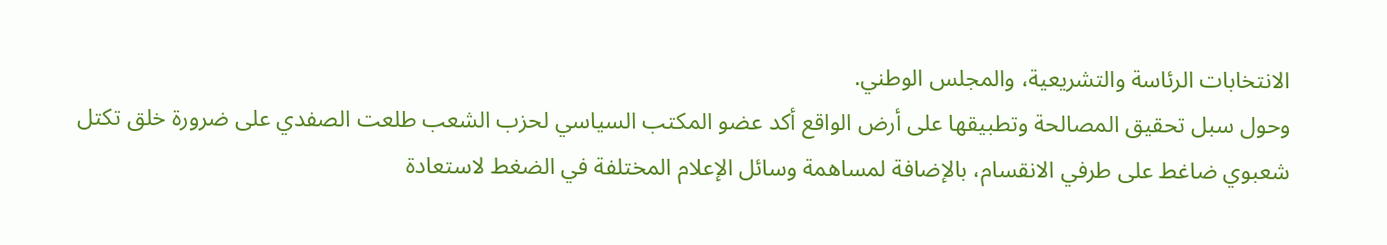الانتخابات الرئاسة والتشريعية، والمجلس الوطني.
وحول سبل تحقيق المصالحة وتطبيقها على أرض الواقع أكد عضو المكتب السياسي لحزب الشعب طلعت الصفدي على ضرورة خلق تكتل شعبوي ضاغط على طرفي الانقسام، بالإضافة لمساهمة وسائل الإعلام المختلفة في الضغط لاستعادة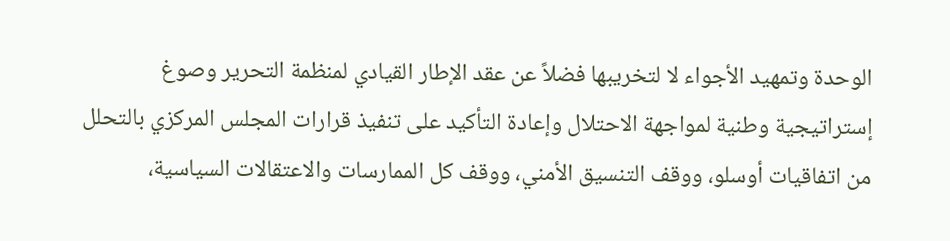الوحدة وتمهيد الأجواء لا لتخريبها فضلاً عن عقد الإطار القيادي لمنظمة التحرير وصوغ إستراتيجية وطنية لمواجهة الاحتلال وإعادة التأكيد على تنفيذ قرارات المجلس المركزي بالتحلل من اتفاقيات أوسلو، ووقف التنسيق الأمني، ووقف كل الممارسات والاعتقالات السياسية،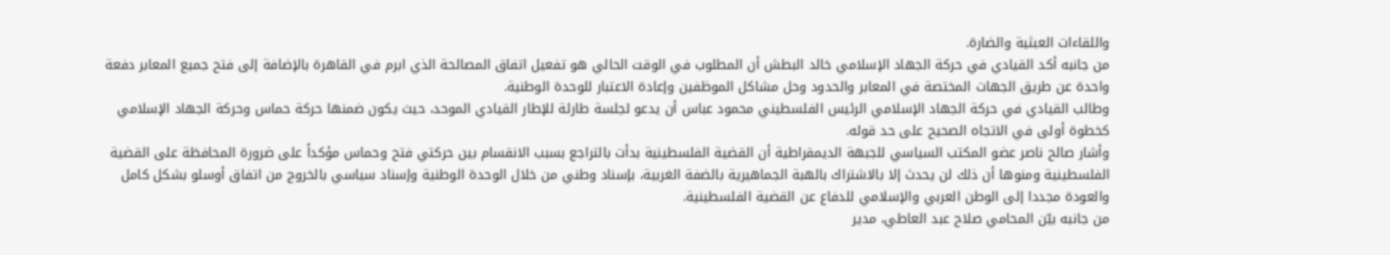واللقاءات العبثية والضارة.
من جانبه أكد القيادي في حركة الجهاد الإسلامي خالد البطش أن المطلوب في الوقت الحالي هو تفعيل اتفاق المصالحة الذي ابرم في القاهرة بالإضافة إلى فتح جميع المعابر دفعة واحدة عن طريق الجهات المختصة في المعابر والحدود وحل مشاكل الموظفين وإعادة الاعتبار للوحدة الوطنية.
وطالب القيادي في حركة الجهاد الإسلامي الرئيس الفلسطيني محمود عباس أن يدعو لجلسة طارئة للإطار القيادي الموحد، حيث يكون ضمنها حركة حماس وحركة الجهاد الإسلامي كخطوة أولى في الاتجاه الصحيح على حد قوله.
وأشار صالح ناصر عضو المكتب السياسي للجبهة الديمقراطية أن القضية الفلسطينية بدأت بالتراجع بسبب الانقسام بين حركتي فتح وحماس مؤكداً على ضرورة المحافظة على القضية الفلسطينية ومنوها أن ذلك لن يحدث إلا بالاشتراك بالهبة الجماهيرية بالضفة الغربية، بإسناد وطني من خلال الوحدة الوطنية وإسناد سياسي بالخروج من اتفاق أوسلو بشكل كامل والعودة مجددا إلى الوطن العربي والإسلامي للدفاع عن القضية الفلسطينية.
من جانبه بيّن المحامي صلاح عبد العاطي، مدير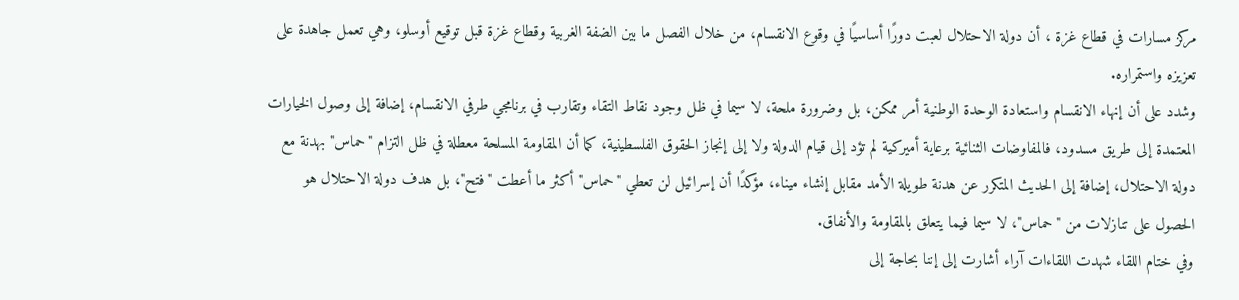مركز مسارات في قطاع غزة ، أن دولة الاحتلال لعبت دورًا أساسيًا في وقوع الانقسام، من خلال الفصل ما بين الضفة الغربية وقطاع غزة قبل توقيع أوسلو، وهي تعمل جاهدة على تعزيزه واستمراره.
وشدد على أن إنهاء الانقسام واستعادة الوحدة الوطنية أمر ممكن، بل وضرورة ملحة، لا سيما في ظل وجود نقاط التقاء وتقارب في برنامجي طرفي الانقسام، إضافة إلى وصول الخيارات المعتمدة إلى طريق مسدود، فالمفاوضات الثنائية برعاية أميركية لم تؤد إلى قيام الدولة ولا إلى إنجاز الحقوق الفلسطينية، كما أن المقاومة المسلحة معطلة في ظل التزام "حماس" بهدنة مع دولة الاحتلال، إضافة إلى الحديث المتكرر عن هدنة طويلة الأمد مقابل إنشاء ميناء، مؤكدًا أن إسرائيل لن تعطي "حماس" أكثر ما أعطت "فتح"، بل هدف دولة الاحتلال هو الحصول على تنازلات من "حماس"، لا سيما فيما يتعلق بالمقاومة والأنفاق.
وفي ختام اللقاء شهدت اللقاءات آراء أشارت إلى إننا بحاجة إلى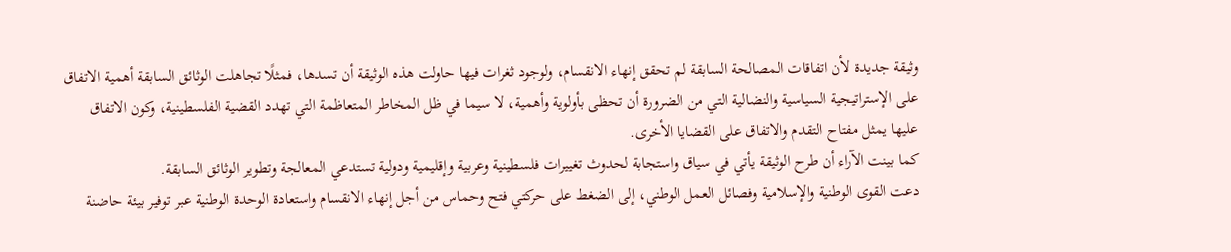وثيقة جديدة لأن اتفاقات المصالحة السابقة لم تحقق إنهاء الانقسام، ولوجود ثغرات فيها حاولت هذه الوثيقة أن تسدها، فمثلًا تجاهلت الوثائق السابقة أهمية الاتفاق على الإستراتيجية السياسية والنضالية التي من الضرورة أن تحظى بأولوية وأهمية، لا سيما في ظل المخاطر المتعاظمة التي تهدد القضية الفلسطينية، وكون الاتفاق عليها يمثل مفتاح التقدم والاتفاق على القضايا الأخرى.
كما بينت الآراء أن طرح الوثيقة يأتي في سياق واستجابة لحدوث تغييرات فلسطينية وعربية وإقليمية ودولية تستدعي المعالجة وتطوير الوثائق السابقة.
دعت القوى الوطنية والإسلامية وفصائل العمل الوطني، إلى الضغط على حركتي فتح وحماس من أجل إنهاء الانقسام واستعادة الوحدة الوطنية عبر توفير بيئة حاضنة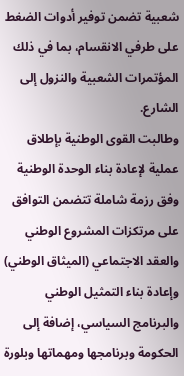شعبية تضمن توفير أدوات الضغط على طرفي الانقسام، بما في ذلك المؤتمرات الشعبية والنزول إلى الشارع.
وطالبت القوى الوطنية بإطلاق عملية لإعادة بناء الوحدة الوطنية وفق رزمة شاملة تتضمن التوافق على مرتكزات المشروع الوطني والعقد الاجتماعي (الميثاق الوطني) وإعادة بناء التمثيل الوطني والبرنامج السياسي، إضافة إلى الحكومة وبرنامجها ومهماتها وبلورة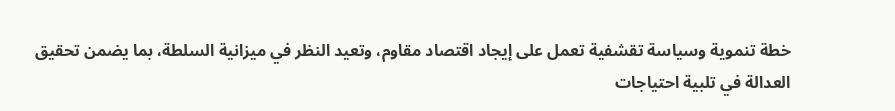خطة تنموية وسياسة تقشفية تعمل على إيجاد اقتصاد مقاوم، وتعيد النظر في ميزانية السلطة، بما يضمن تحقيق العدالة في تلبية احتياجات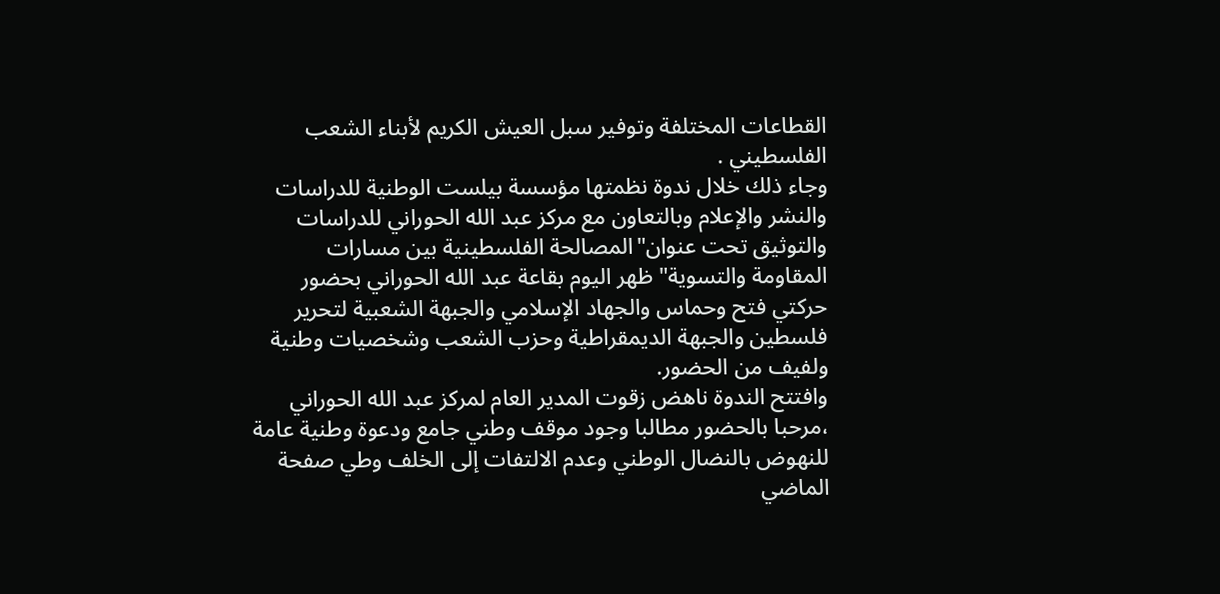القطاعات المختلفة وتوفير سبل العيش الكريم لأبناء الشعب الفلسطيني .
وجاء ذلك خلال ندوة نظمتها مؤسسة بيلست الوطنية للدراسات والنشر والإعلام وبالتعاون مع مركز عبد الله الحوراني للدراسات والتوثيق تحت عنوان"المصالحة الفلسطينية بين مسارات المقاومة والتسوية" ظهر اليوم بقاعة عبد الله الحوراني بحضور حركتي فتح وحماس والجهاد الإسلامي والجبهة الشعبية لتحرير فلسطين والجبهة الديمقراطية وحزب الشعب وشخصيات وطنية ولفيف من الحضور.
وافتتح الندوة ناهض زقوت المدير العام لمركز عبد الله الحوراني ،مرحبا بالحضور مطالبا وجود موقف وطني جامع ودعوة وطنية عامة للنهوض بالنضال الوطني وعدم الالتفات إلى الخلف وطي صفحة الماضي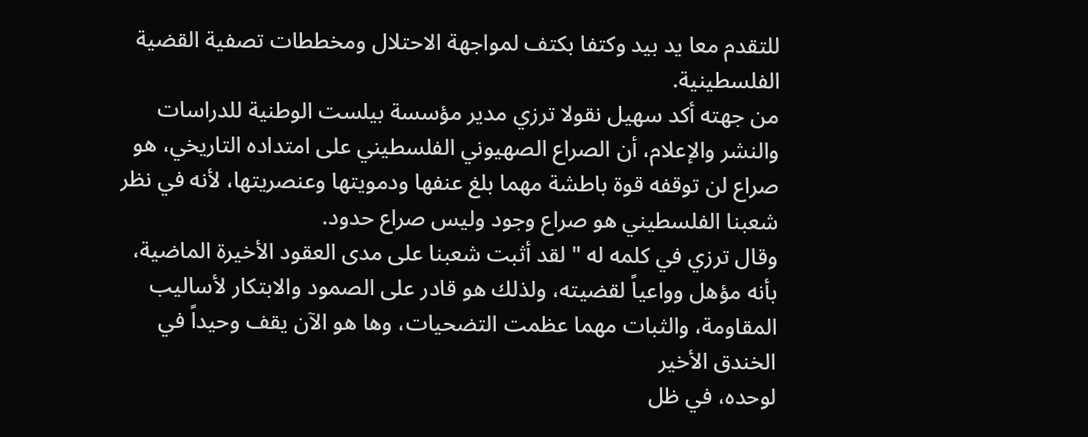للتقدم معا يد بيد وكتفا بكتف لمواجهة الاحتلال ومخططات تصفية القضية الفلسطينية.
من جهته أكد سهيل نقولا ترزي مدير مؤسسة بيلست الوطنية للدراسات والنشر والإعلام، أن الصراع الصهيوني الفلسطيني على امتداده التاريخي، هو صراع لن توقفه قوة باطشة مهما بلغ عنفها ودمويتها وعنصريتها، لأنه في نظر شعبنا الفلسطيني هو صراع وجود وليس صراع حدود.
وقال ترزي في كلمه له " لقد أثبت شعبنا على مدى العقود الأخيرة الماضية، بأنه مؤهل وواعياً لقضيته، ولذلك هو قادر على الصمود والابتكار لأساليب المقاومة، والثبات مهما عظمت التضحيات، وها هو الآن يقف وحيداً في الخندق الأخير
لوحده، في ظل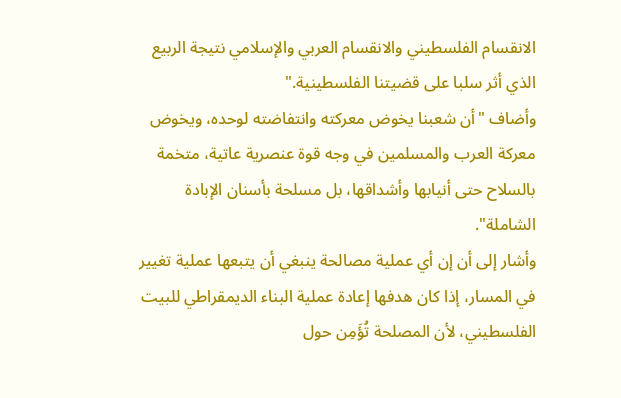الانقسام الفلسطيني والانقسام العربي والإسلامي نتيجة الربيع الذي أثر سلبا على قضيتنا الفلسطينية."
وأضاف "أن شعبنا يخوض معركته وانتفاضته لوحده، ويخوض معركة العرب والمسلمين في وجه قوة عنصرية عاتية، متخمة بالسلاح حتى أنيابها وأشداقها، بل مسلحة بأسنان الإبادة الشاملة".
وأشار إلى أن إن أي عملية مصالحة ينبغي أن يتبعها عملية تغيير في المسار، إذا كان هدفها إعادة عملية البناء الديمقراطي للبيت الفلسطيني، لأن المصلحة تُؤَمِن حول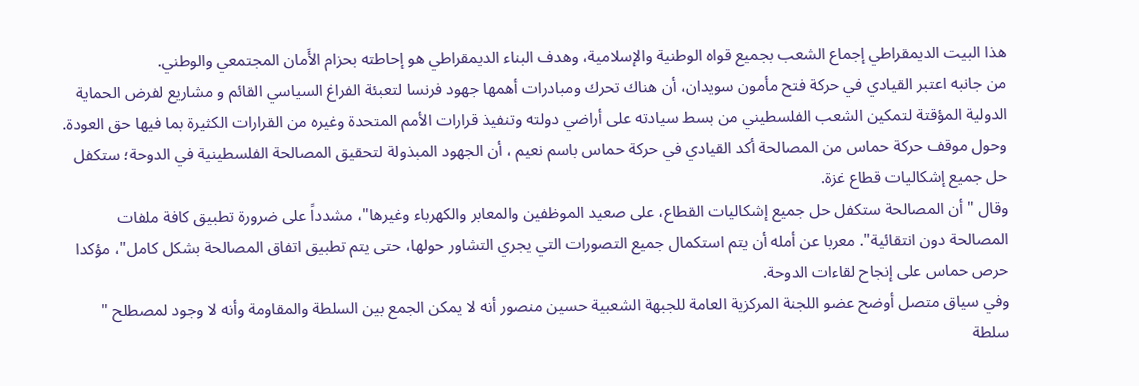هذا البيت الديمقراطي إجماع الشعب بجميع قواه الوطنية والإسلامية، وهدف البناء الديمقراطي هو إحاطته بحزام الأَمان المجتمعي والوطني.
من جانبه اعتبر القيادي في حركة فتح مأمون سويدان، أن هناك تحرك ومبادرات أهمها جهود فرنسا لتعبئة الفراغ السياسي القائم و مشاريع لفرض الحماية الدولية المؤقتة لتمكين الشعب الفلسطيني من بسط سيادته على أراضي دولته وتنفيذ قرارات الأمم المتحدة وغيره من القرارات الكثيرة بما فيها حق العودة.
وحول موقف حركة حماس من المصالحة أكد القيادي في حركة حماس باسم نعيم ، أن الجهود المبذولة لتحقيق المصالحة الفلسطينية في الدوحة؛ ستكفل حل جميع إشكاليات قطاع غزة.
وقال "أن المصالحة ستكفل حل جميع إشكاليات القطاع، على صعيد الموظفين والمعابر والكهرباء وغيرها"، مشدداً على ضرورة تطبيق كافة ملفات المصالحة دون انتقائية". معربا عن أمله أن يتم استكمال جميع التصورات التي يجري التشاور حولها، حتى يتم تطبيق اتفاق المصالحة بشكل كامل"، مؤكدا حرص حماس على إنجاح لقاءات الدوحة.
وفي سياق متصل أوضح عضو اللجنة المركزية العامة للجبهة الشعبية حسين منصور أنه لا يمكن الجمع بين السلطة والمقاومة وأنه لا وجود لمصطلح " سلطة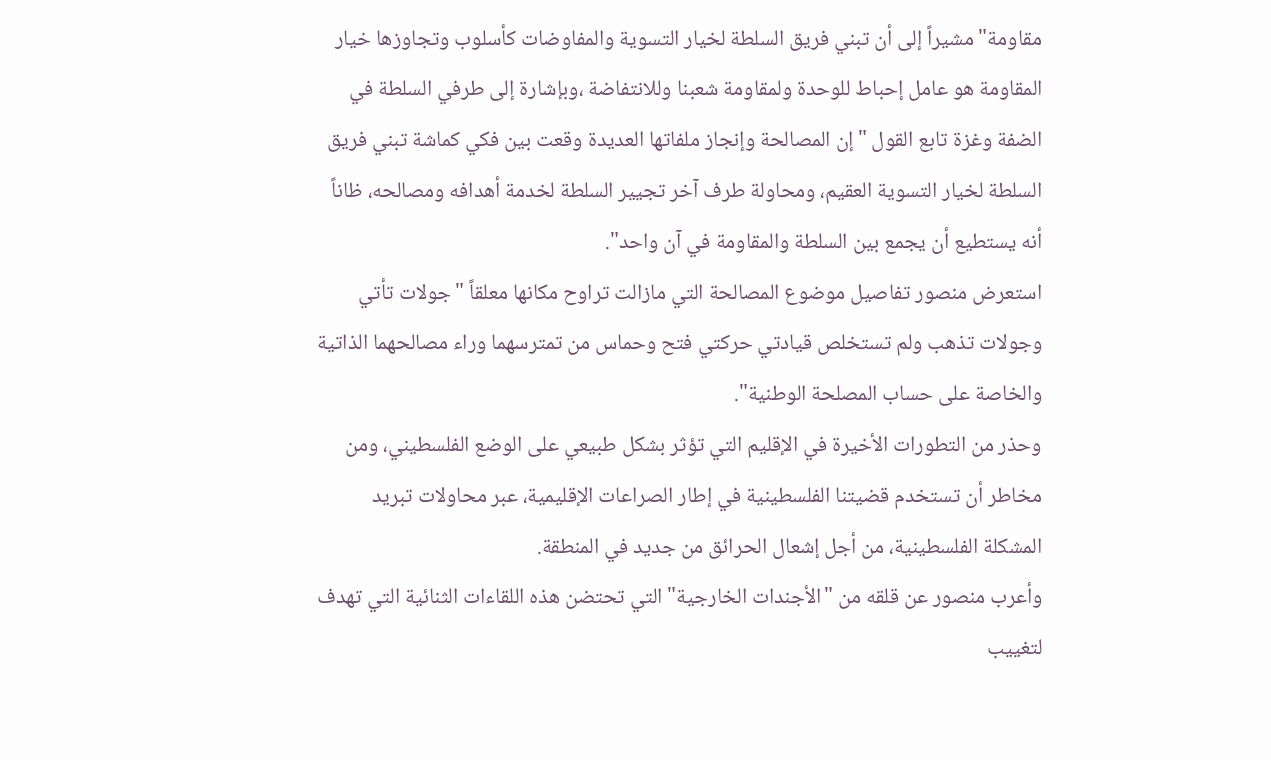مقاومة" مشيراً إلى أن تبني فريق السلطة لخيار التسوية والمفاوضات كأسلوب وتجاوزها خيار المقاومة هو عامل إحباط للوحدة ولمقاومة شعبنا وللانتفاضة ،وبإشارة إلى طرفي السلطة في الضفة وغزة تابع القول "إن المصالحة وإنجاز ملفاتها العديدة وقعت بين فكي كماشة تبني فريق السلطة لخيار التسوية العقيم، ومحاولة طرف آخر تجيير السلطة لخدمة أهدافه ومصالحه، ظاناً أنه يستطيع أن يجمع بين السلطة والمقاومة في آن واحد".
استعرض منصور تفاصيل موضوع المصالحة التي مازالت تراوح مكانها معلقاً "جولات تأتي وجولات تذهب ولم تستخلص قيادتي حركتي فتح وحماس من تمترسهما وراء مصالحهما الذاتية والخاصة على حساب المصلحة الوطنية".
وحذر من التطورات الأخيرة في الإقليم التي تؤثر بشكل طبيعي على الوضع الفلسطيني، ومن مخاطر أن تستخدم قضيتنا الفلسطينية في إطار الصراعات الإقليمية، عبر محاولات تبريد المشكلة الفلسطينية، من أجل إشعال الحرائق من جديد في المنطقة.
وأعرب منصور عن قلقه من "الأجندات الخارجية" التي تحتضن هذه اللقاءات الثنائية التي تهدف لتغييب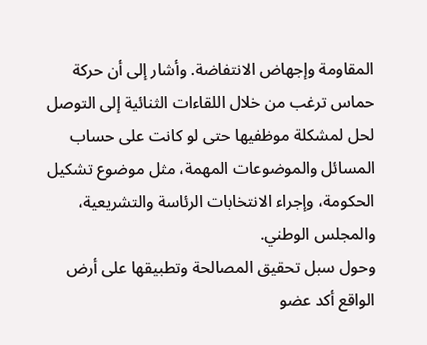المقاومة وإجهاض الانتفاضة. وأشار إلى أن حركة حماس ترغب من خلال اللقاءات الثنائية إلى التوصل لحل لمشكلة موظفيها حتى لو كانت على حساب المسائل والموضوعات المهمة، مثل موضوع تشكيل الحكومة، وإجراء الانتخابات الرئاسة والتشريعية، والمجلس الوطني.
وحول سبل تحقيق المصالحة وتطبيقها على أرض الواقع أكد عضو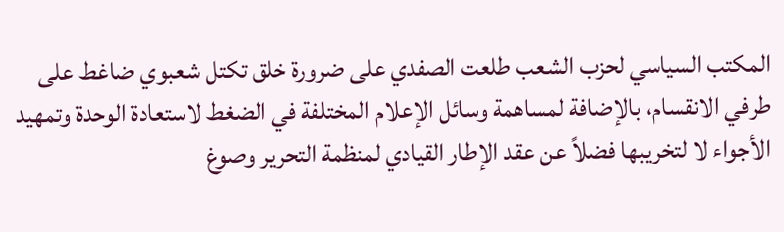المكتب السياسي لحزب الشعب طلعت الصفدي على ضرورة خلق تكتل شعبوي ضاغط على طرفي الانقسام، بالإضافة لمساهمة وسائل الإعلام المختلفة في الضغط لاستعادة الوحدة وتمهيد الأجواء لا لتخريبها فضلاً عن عقد الإطار القيادي لمنظمة التحرير وصوغ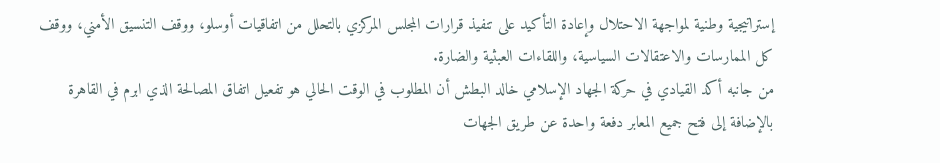إستراتيجية وطنية لمواجهة الاحتلال وإعادة التأكيد على تنفيذ قرارات المجلس المركزي بالتحلل من اتفاقيات أوسلو، ووقف التنسيق الأمني، ووقف كل الممارسات والاعتقالات السياسية، واللقاءات العبثية والضارة.
من جانبه أكد القيادي في حركة الجهاد الإسلامي خالد البطش أن المطلوب في الوقت الحالي هو تفعيل اتفاق المصالحة الذي ابرم في القاهرة بالإضافة إلى فتح جميع المعابر دفعة واحدة عن طريق الجهات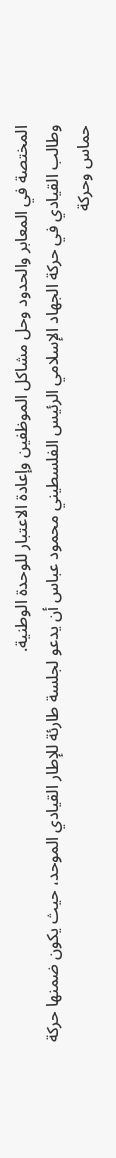المختصة في المعابر والحدود وحل مشاكل الموظفين وإعادة الاعتبار للوحدة الوطنية.
وطالب القيادي في حركة الجهاد الإسلامي الرئيس الفلسطيني محمود عباس أن يدعو لجلسة طارئة للإطار القيادي الموحد، حيث يكون ضمنها حركة حماس وحركة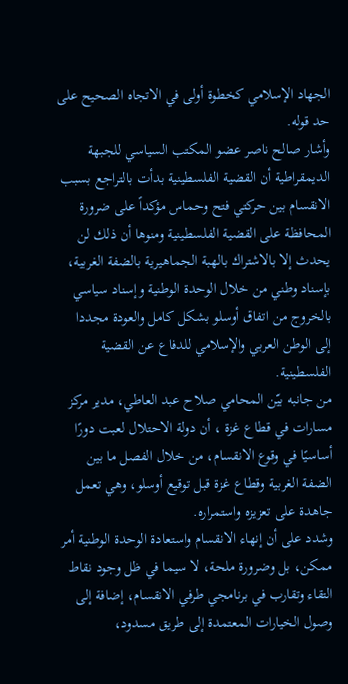الجهاد الإسلامي كخطوة أولى في الاتجاه الصحيح على حد قوله.
وأشار صالح ناصر عضو المكتب السياسي للجبهة الديمقراطية أن القضية الفلسطينية بدأت بالتراجع بسبب الانقسام بين حركتي فتح وحماس مؤكداً على ضرورة المحافظة على القضية الفلسطينية ومنوها أن ذلك لن يحدث إلا بالاشتراك بالهبة الجماهيرية بالضفة الغربية، بإسناد وطني من خلال الوحدة الوطنية وإسناد سياسي بالخروج من اتفاق أوسلو بشكل كامل والعودة مجددا إلى الوطن العربي والإسلامي للدفاع عن القضية الفلسطينية.
من جانبه بيّن المحامي صلاح عبد العاطي، مدير مركز مسارات في قطاع غزة ، أن دولة الاحتلال لعبت دورًا أساسيًا في وقوع الانقسام، من خلال الفصل ما بين الضفة الغربية وقطاع غزة قبل توقيع أوسلو، وهي تعمل جاهدة على تعزيزه واستمراره.
وشدد على أن إنهاء الانقسام واستعادة الوحدة الوطنية أمر ممكن، بل وضرورة ملحة، لا سيما في ظل وجود نقاط التقاء وتقارب في برنامجي طرفي الانقسام، إضافة إلى وصول الخيارات المعتمدة إلى طريق مسدود،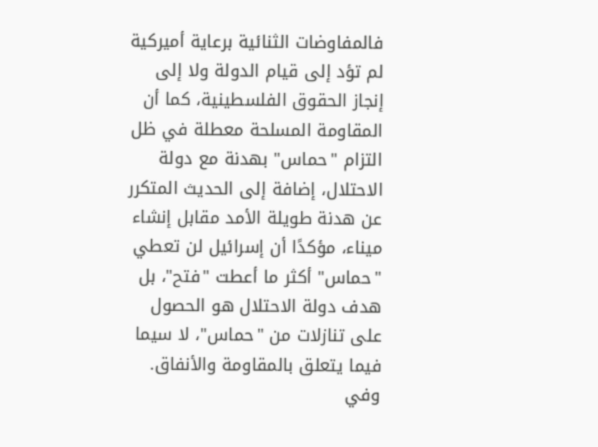فالمفاوضات الثنائية برعاية أميركية لم تؤد إلى قيام الدولة ولا إلى إنجاز الحقوق الفلسطينية، كما أن المقاومة المسلحة معطلة في ظل التزام "حماس" بهدنة مع دولة الاحتلال، إضافة إلى الحديث المتكرر عن هدنة طويلة الأمد مقابل إنشاء ميناء، مؤكدًا أن إسرائيل لن تعطي "حماس" أكثر ما أعطت "فتح"، بل هدف دولة الاحتلال هو الحصول على تنازلات من "حماس"، لا سيما فيما يتعلق بالمقاومة والأنفاق.
وفي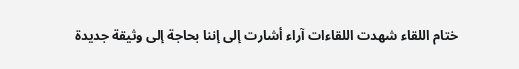ختام اللقاء شهدت اللقاءات آراء أشارت إلى إننا بحاجة إلى وثيقة جديدة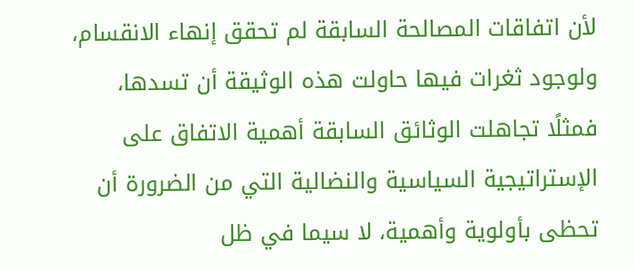لأن اتفاقات المصالحة السابقة لم تحقق إنهاء الانقسام، ولوجود ثغرات فيها حاولت هذه الوثيقة أن تسدها، فمثلًا تجاهلت الوثائق السابقة أهمية الاتفاق على الإستراتيجية السياسية والنضالية التي من الضرورة أن تحظى بأولوية وأهمية، لا سيما في ظل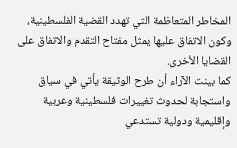المخاطر المتعاظمة التي تهدد القضية الفلسطينية، وكون الاتفاق عليها يمثل مفتاح التقدم والاتفاق على القضايا الأخرى.
كما بينت الآراء أن طرح الوثيقة يأتي في سياق واستجابة لحدوث تغييرات فلسطينية وعربية وإقليمية ودولية تستدعي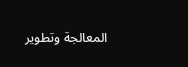المعالجة وتطوير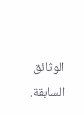الوثائق السابقة.